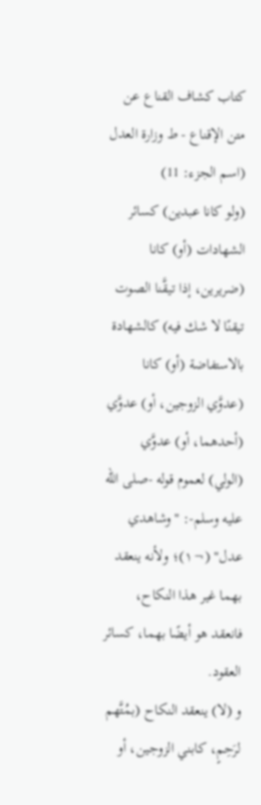كتاب كشاف القناع عن متن الإقناع - ط وزارة العدل (اسم الجزء: 11)
(ولو كانا عبدين) كسائر الشهادات (أو) كانا (ضريرين، إذا تيقَّنا الصوت تيقنًا لا شك فيه) كالشهادة بالاستفاضة (أو) كانا (عدوَّي الزوجين، أو) عدوَّي (أحدهما، أو) عدوَّي (الولي) لعموم قوله -صلى الله عليه وسلم-: "وشاهدي عدل" (¬١)؛ ولأنه ينعقد بهما غير هذا النكاح، فانعقد هو أيضًا بهما، كسائر العقود.
و (لا) ينعقد النكاح (بمُتَّهم لرَحِمٍ، كابني الزوجين، أو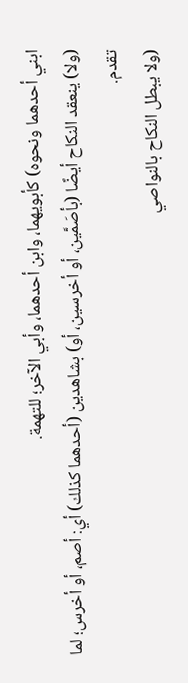ابني أحدهما ونحوه) كأبويهما، وابن أحدهما، وأبي الآخر؛ للتهمة.
(ولا) ينعقد النكاح أيضًا (بأصَمَّين، أو أخرسين، أو) بشاهدين (أحدهما كذلك) أي: أصم، أو أخرس؛ لما تقدم.
(ولا يبطل النكاح بالنواصي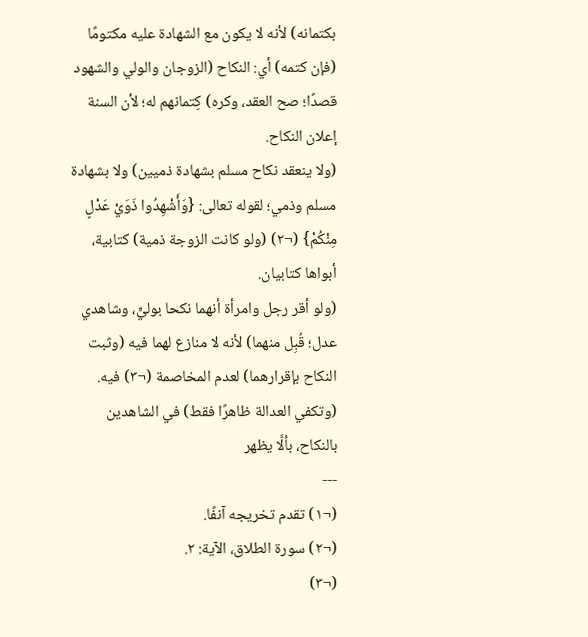بكتمانه) لأنه لا يكون مع الشهادة عليه مكتومًا (فإن كتمه) أي: النكاح (الزوجان والولي والشهود قصدًا؛ صح العقد، وكره) كِتمانهم له؛ لأن السنة إعلان النكاح.
(ولا ينعقد نكاح مسلم بشهادة ذميين) ولا بشهادة مسلم وذمي؛ لقوله تعالى: {وَأَشْهِدُوا ذَوَيْ عَدْلٍ مِنْكُمْ} (¬٢) (ولو كانت الزوجة ذمية) كتابية، أبواها كتابيان.
(ولو أقر رجل وامرأة أنهما نكحا بوليٍّ، وشاهدي عدل؛ قُبِل منهما) لأنه لا منازع لهما فيه (وثبت النكاح بإقرارهما) لعدم المخاصمة (¬٣) فيه.
(وتكفي العدالة ظاهرًا فقط) في الشاهدين بالنكاح، بألَّا يظهر
---
(¬١) تقدم تخريجه آنفًا.
(¬٢) سورة الطلاق، الآية: ٢.
(¬٣)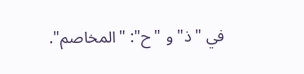في "ذ" و "ح": "المخاصم".